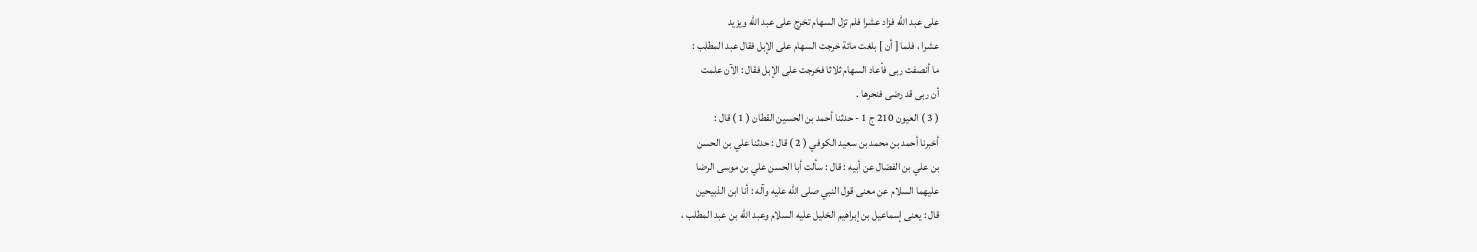على عبد الله فزاد عشرا فلم تزل السهام تخرج على عبد الله ويزيد
عشرا ، فلما [ أن ] بلغت مائة خرجت السهام على الإبل فقال عبد المطلب :
ما أنصفت ربى فأعاد السهام ثلاثا فخرجت على الإبل فقال : الآن علمت
أن ربى قد رضى فنحرها .
( 3 ) العيون 210 ج 1 - حدثنا أحمد بن الحسين القطان ( 1 ) قال :
أخبرنا أحمد بن محمد بن سعيد الكوفي ( 2 ) قال : حدثنا علي بن الحسن
بن علي بن الفضال عن أبيه : قال : سألت أبا الحسن علي بن موسى الرضا
عليهما السلام عن معنى قول النبي صلى الله عليه وآله : أنا ابن الذبيحين
قال : يعنى إسماعيل بن إبراهيم الخليل عليه السلام وعبد الله بن عبد المطلب ،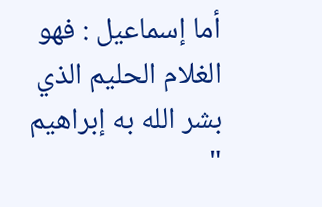أما إسماعيل : فهو الغلام الحليم الذي بشر الله به إبراهيم "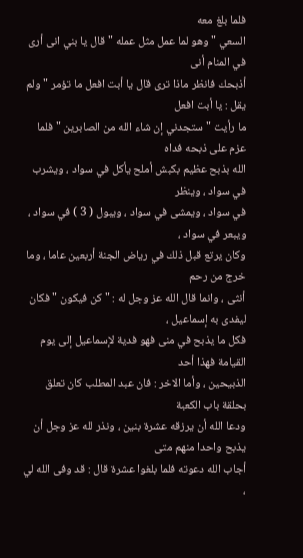فلما بلغ معه
السعي " وهو لما عمل مثل عمله " قال يا بني انى أرى في المنام أنى
أذبحك فانظر ماذا ترى قال يا أبت افعل ما تؤمر " ولم يقل : يا أبت افعل
ما رأيت " ستجدني إن شاء الله من الصابرين " فلما عزم على ذبحه فداه
الله بذبح عظيم بكبش أملح يأكل في سواد ، ويشرب في سواد ، وينظر
في سواد ، ويمشى في سواد ، ويبول ( 3 ) في سواد ، ويبعر في سواد ،
وكان يرتع قبل ذلك في رياض الجنة أربعين عاما ، وما خرج من رحم
أنثى ، وانما قال الله عز وجل له : " كن فيكون " فكان ليفدى به إسماعيل ،
فكل ما يذبح في منى فهو فدية لإسماعيل إلى يوم القيامة فهذا أحد
الذبيحين ، وأما الاخر : فان عبد المطلب كان تعلق بحلقة باب الكعبة
ودعا الله أن يرزقه عشرة بنين ، ونذر لله عز وجل أن يذبح واحدا منهم متى
أجاب الله دعوته فلما بلغوا عشرة قال : قد وفى الله لي ،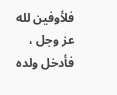فلأوفين لله عز وجل ،
فأدخل ولده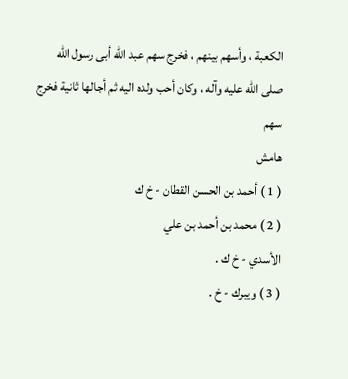الكعبة ، وأسهم بينهم ، فخرج سهم عبد الله أبى رسول الله
صلى الله عليه وآله ، وكان أحب ولده اليه ثم أجالها ثانية فخرج سهم
هامش
( 1 ) أحمد بن الحسن القطان - خ ك
( 2 ) محمد بن أحمد بن علي
الأسدي - خ ك .
( 3 ) ويبرك - خ .